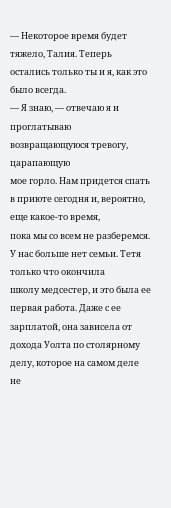— Некоторое время будет тяжело, Талия. Теперь остались только ты и я, как это
было всегда.
— Я знаю, — отвечаю я и проглатываю возвращающуюся тревогу, царапающую
мое горло. Нам придется спать в приюте сегодня и, вероятно, еще какое-то время,
пока мы со всем не разберемся. У нас больше нет семьи. Тетя только что окончила
школу медсестер, и это была ее первая работа. Даже с ее зарплатой, она зависела от
дохода Уолта по столярному делу, которое на самом деле не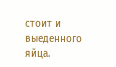стоит и выеденного
яйца.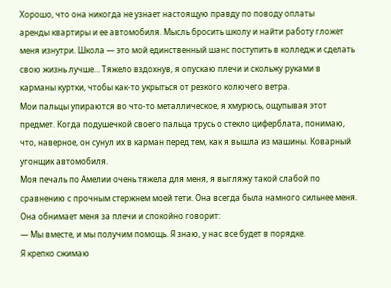Хорошо, что она никогда не узнает настоящую правду по поводу оплаты
аренды квартиры и ее автомобиля. Мысль бросить школу и найти работу гложет
меня изнутри. Школа — это мой единственный шанс поступить в колледж и сделать
свою жизнь лучше… Тяжело вздохнув, я опускаю плечи и скольжу руками в
карманы куртки, чтобы как-то укрыться от резкого колючего ветра.
Мои пальцы упираются во что-то металлическое, я хмурюсь, ощупывая этот
предмет. Когда подушечкой своего пальца трусь о стекло циферблата, понимаю,
что, наверное, он сунул их в карман перед тем, как я вышла из машины. Коварный
угонщик автомобиля.
Моя печаль по Амелии очень тяжела для меня, я выгляжу такой слабой по
сравнению с прочным стержнем моей тети. Она всегда была намного сильнее меня.
Она обнимает меня за плечи и спокойно говорит:
— Мы вместе, и мы получим помощь. Я знаю, у нас все будет в порядке.
Я крепко сжимаю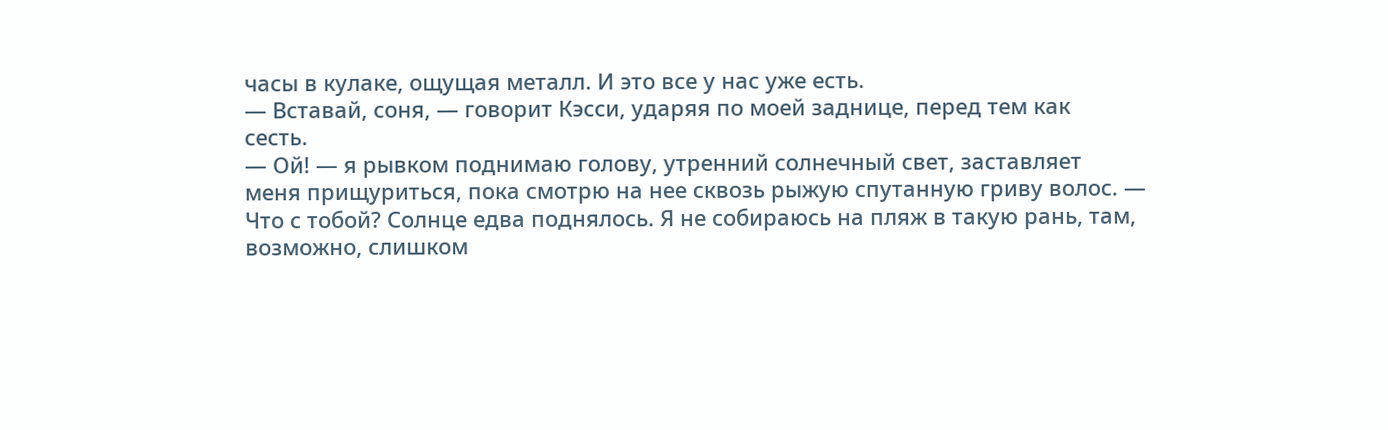часы в кулаке, ощущая металл. И это все у нас уже есть.
— Вставай, соня, — говорит Кэсси, ударяя по моей заднице, перед тем как
сесть.
— Ой! — я рывком поднимаю голову, утренний солнечный свет, заставляет
меня прищуриться, пока смотрю на нее сквозь рыжую спутанную гриву волос. —
Что с тобой? Солнце едва поднялось. Я не собираюсь на пляж в такую рань, там,
возможно, слишком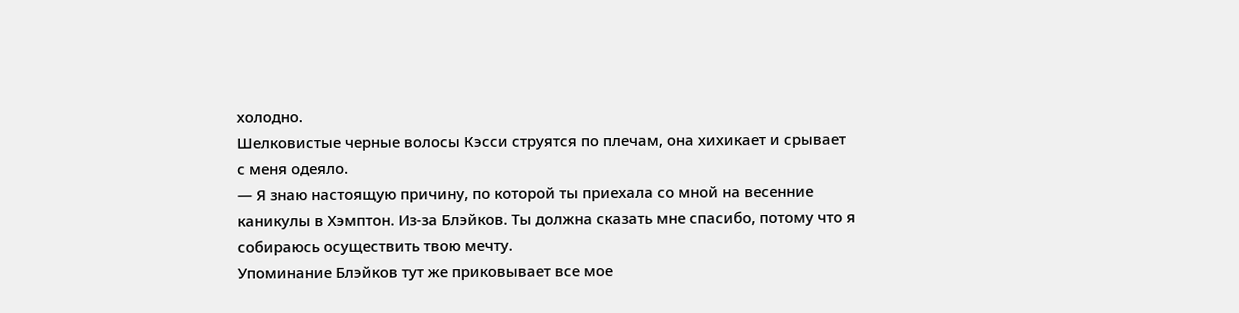холодно.
Шелковистые черные волосы Кэсси струятся по плечам, она хихикает и срывает
с меня одеяло.
— Я знаю настоящую причину, по которой ты приехала со мной на весенние
каникулы в Хэмптон. Из-за Блэйков. Ты должна сказать мне спасибо, потому что я
собираюсь осуществить твою мечту.
Упоминание Блэйков тут же приковывает все мое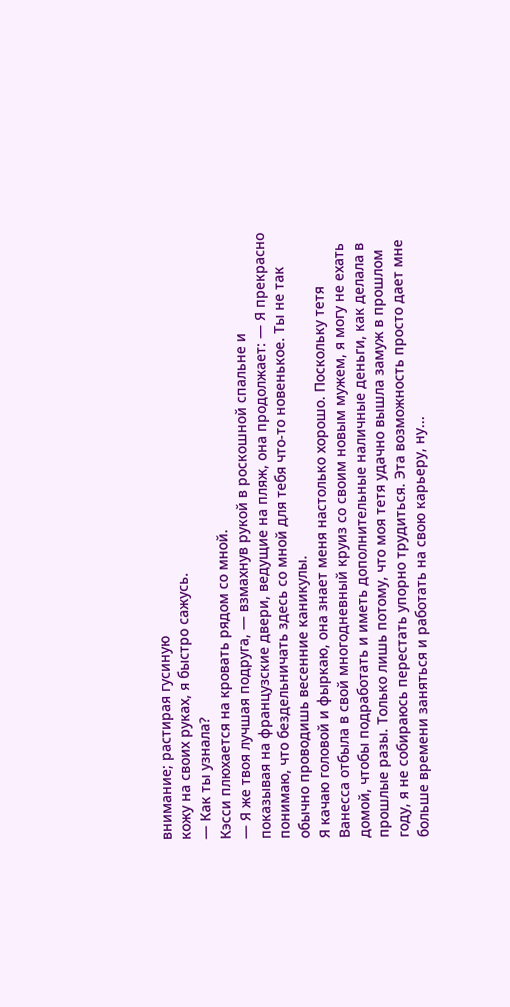внимание; растирая гусиную
кожу на своих руках, я быстро сажусь.
— Как ты узнала?
Кэсси плюхается на кровать рядом со мной.
— Я же твоя лучшая подруга, — взмахнув рукой в роскошной спальне и
показывая на французские двери, ведущие на пляж, она продолжает: — Я прекрасно
понимаю, что бездельничать здесь со мной для тебя что-то новенькое. Ты не так
обычно проводишь весенние каникулы.
Я качаю головой и фыркаю, она знает меня настолько хорошо. Поскольку тетя
Ванесса отбыла в свой многодневный круиз со своим новым мужем, я могу не ехать
домой, чтобы подработать и иметь дополнительные наличные деньги, как делала в
прошлые разы. Только лишь потому, что моя тетя удачно вышла замуж в прошлом
году, я не собираюсь перестать упорно трудиться. Эта возможность просто дает мне
больше времени заняться и работать на свою карьеру, ну...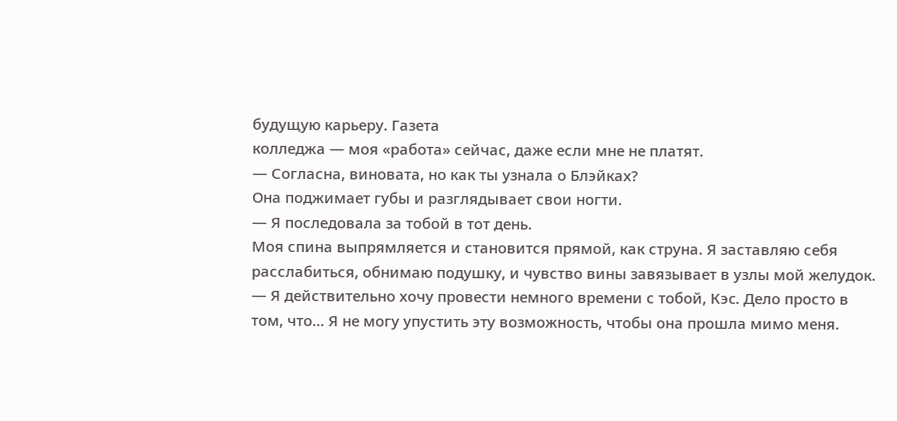будущую карьеру. Газета
колледжа — моя «работа» сейчас, даже если мне не платят.
— Согласна, виновата, но как ты узнала о Блэйках?
Она поджимает губы и разглядывает свои ногти.
— Я последовала за тобой в тот день.
Моя спина выпрямляется и становится прямой, как струна. Я заставляю себя
расслабиться, обнимаю подушку, и чувство вины завязывает в узлы мой желудок.
— Я действительно хочу провести немного времени с тобой, Кэc. Дело просто в
том, что... Я не могу упустить эту возможность, чтобы она прошла мимо меня.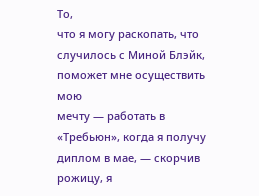То,
что я могу раскопать, что случилось с Миной Блэйк, поможет мне осуществить мою
мечту — работать в «Требьюн», когда я получу диплом в мае, — скорчив рожицу, я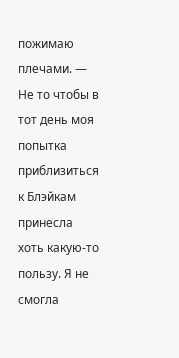пожимаю плечами. — Не то чтобы в тот день моя попытка приблизиться к Блэйкам
принесла хоть какую-то пользу. Я не смогла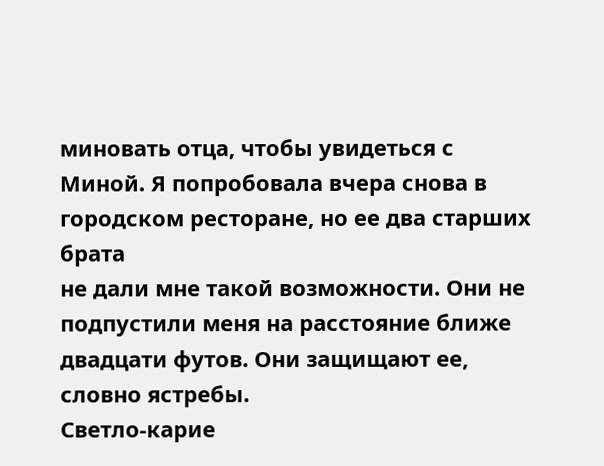миновать отца, чтобы увидеться с
Миной. Я попробовала вчера снова в городском ресторане, но ее два старших брата
не дали мне такой возможности. Они не подпустили меня на расстояние ближе
двадцати футов. Они защищают ее, словно ястребы.
Светло-карие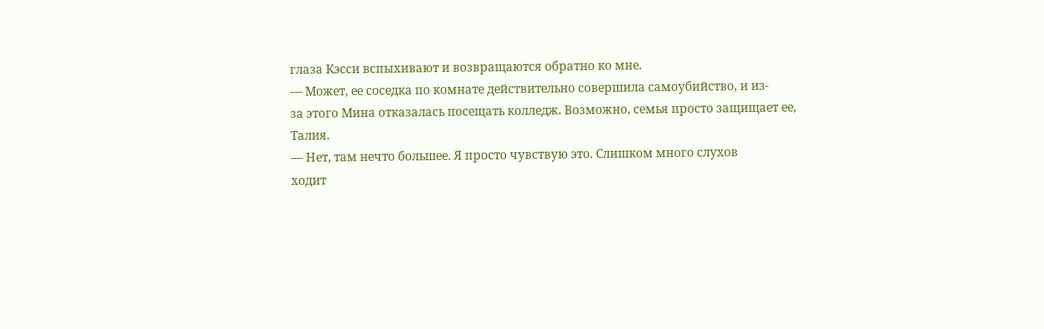глаза Кэсси вспыхивают и возвращаются обратно ко мне.
— Может, ее соседка по комнате действительно совершила самоубийство, и из-
за этого Мина отказалась посещать колледж. Возможно, семья просто защищает ее,
Талия.
— Нет, там нечто большее. Я просто чувствую это. Слишком много слухов
ходит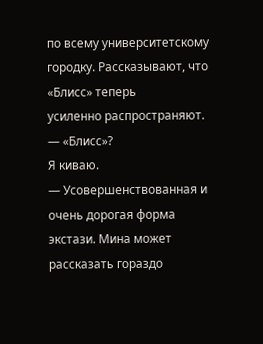по всему университетскому городку. Рассказывают, что «Блисс» теперь
усиленно распространяют.
— «Блисс»?
Я киваю.
— Усовершенствованная и очень дорогая форма экстази. Мина может
рассказать гораздо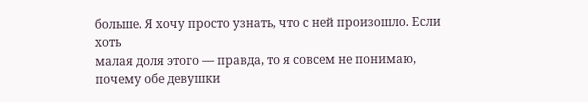больше. Я хочу просто узнать, что с ней произошло. Если хоть
малая доля этого — правда, то я совсем не понимаю, почему обе девушки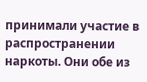принимали участие в распространении наркоты. Они обе из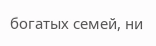богатых семей, ни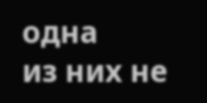одна
из них не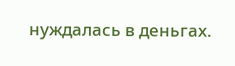нуждалась в деньгах.